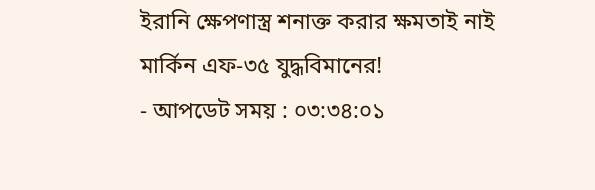ইরানি ক্ষেপণাস্ত্র শনাক্ত করার ক্ষমতাই নাই মার্কিন এফ-৩৫ যুদ্ধবিমানের!
- আপডেট সময় : ০৩:৩৪:০১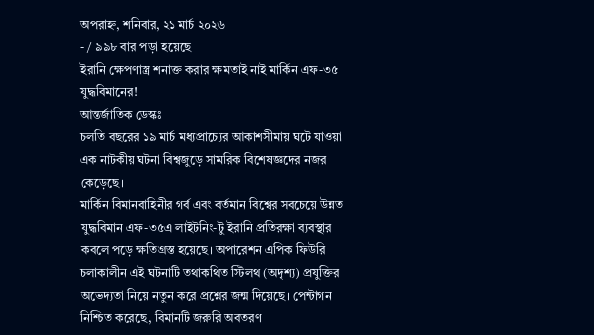অপরাহ্ন, শনিবার, ২১ মার্চ ২০২৬
- / ৯৯৮ বার পড়া হয়েছে
ইরানি ক্ষেপণাস্ত্র শনাক্ত করার ক্ষমতাই নাই মার্কিন এফ-৩৫ যুদ্ধবিমানের!
আন্তর্জাতিক ডেস্কঃ
চলতি বছরের ১৯ মার্চ মধ্যপ্রাচ্যের আকাশসীমায় ঘটে যাওয়া এক নাটকীয় ঘটনা বিশ্বজুড়ে সামরিক বিশেষজ্ঞদের নজর কেড়েছে।
মার্কিন বিমানবাহিনীর গর্ব এবং বর্তমান বিশ্বের সবচেয়ে উন্নত যুদ্ধবিমান এফ-৩৫এ লাইটনিং-টু ইরানি প্রতিরক্ষা ব্যবস্থার কবলে পড়ে ক্ষতিগ্রস্ত হয়েছে। অপারেশন এপিক ফিউরি চলাকালীন এই ঘটনাটি তথাকথিত স্টিলথ (অদৃশ্য) প্রযুক্তির অভেদ্যতা নিয়ে নতুন করে প্রশ্নের জন্ম দিয়েছে। পেন্টাগন নিশ্চিত করেছে, বিমানটি জরুরি অবতরণ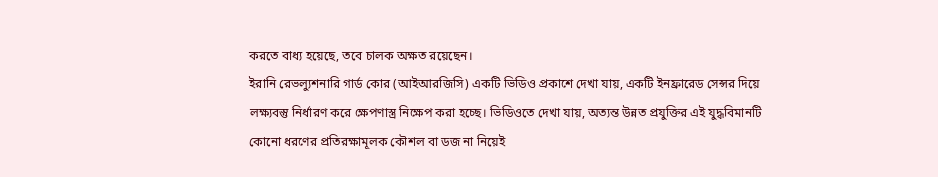করতে বাধ্য হয়েছে, তবে চালক অক্ষত রয়েছেন।
ইরানি রেভল্যুশনারি গার্ড কোর (আইআরজিসি) একটি ভিডিও প্রকাশে দেখা যায়, একটি ইনফ্রারেড সেন্সর দিয়ে লক্ষ্যবস্তু নির্ধারণ করে ক্ষেপণাস্ত্র নিক্ষেপ করা হচ্ছে। ভিডিওতে দেখা যায়, অত্যন্ত উন্নত প্রযুক্তির এই যুদ্ধবিমানটি কোনো ধরণের প্রতিরক্ষামূলক কৌশল বা ডজ না নিয়েই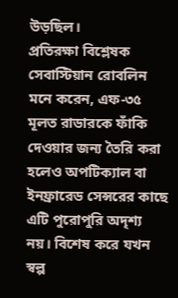উড়ছিল।
প্রতিরক্ষা বিশ্লেষক সেবাস্টিয়ান রোবলিন মনে করেন, এফ-৩৫ মূলত রাডারকে ফাঁকি দেওয়ার জন্য তৈরি করা হলেও অপটিক্যাল বা ইনফ্রারেড সেন্সরের কাছে এটি পুরোপুরি অদৃশ্য নয়। বিশেষ করে যখন স্বল্প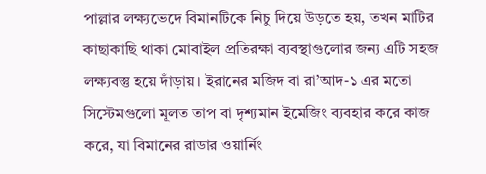পাল্লার লক্ষ্যভেদে বিমানটিকে নিচু দিয়ে উড়তে হয়, তখন মাটির কাছাকাছি থাকা মোবাইল প্রতিরক্ষা ব্যবস্থাগুলোর জন্য এটি সহজ লক্ষ্যবস্তু হয়ে দাঁড়ায়। ইরানের মজিদ বা রা’আদ-১ এর মতো সিস্টেমগুলো মূলত তাপ বা দৃশ্যমান ইমেজিং ব্যবহার করে কাজ করে, যা বিমানের রাডার ওয়ার্নিং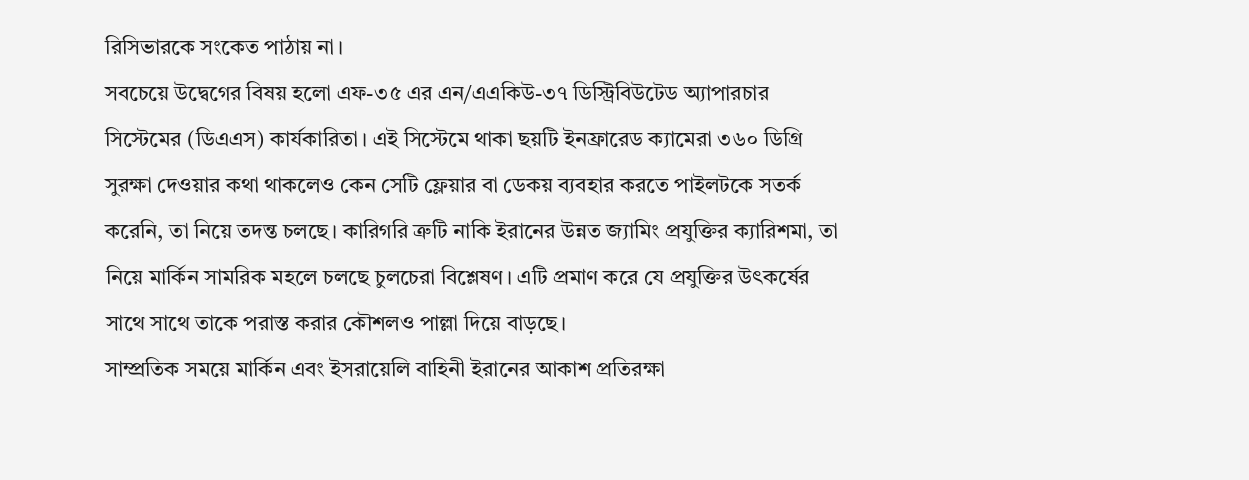রিসিভারকে সংকেত পাঠায় না।
সবচেয়ে উদ্বেগের বিষয় হলো এফ-৩৫ এর এন/এএকিউ-৩৭ ডিস্ট্রিবিউটেড অ্যাপারচার সিস্টেমের (ডিএএস) কার্যকারিতা। এই সিস্টেমে থাকা ছয়টি ইনফ্রারেড ক্যামেরা ৩৬০ ডিগ্রি সুরক্ষা দেওয়ার কথা থাকলেও কেন সেটি ফ্লেয়ার বা ডেকয় ব্যবহার করতে পাইলটকে সতর্ক করেনি, তা নিয়ে তদন্ত চলছে। কারিগরি ত্রুটি নাকি ইরানের উন্নত জ্যামিং প্রযুক্তির ক্যারিশমা, তা নিয়ে মার্কিন সামরিক মহলে চলছে চুলচেরা বিশ্লেষণ। এটি প্রমাণ করে যে প্রযুক্তির উৎকর্ষের সাথে সাথে তাকে পরাস্ত করার কৌশলও পাল্লা দিয়ে বাড়ছে।
সাম্প্রতিক সময়ে মার্কিন এবং ইসরায়েলি বাহিনী ইরানের আকাশ প্রতিরক্ষা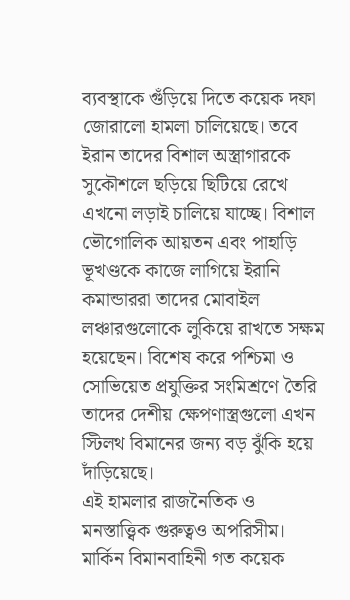ব্যবস্থাকে গুঁড়িয়ে দিতে কয়েক দফা জোরালো হামলা চালিয়েছে। তবে ইরান তাদের বিশাল অস্ত্রাগারকে সুকৌশলে ছড়িয়ে ছিটিয়ে রেখে এখনো লড়াই চালিয়ে যাচ্ছে। বিশাল ভৌগোলিক আয়তন এবং পাহাড়ি ভূখণ্ডকে কাজে লাগিয়ে ইরানি কমান্ডাররা তাদের মোবাইল লঞ্চারগুলোকে লুকিয়ে রাখতে সক্ষম হয়েছেন। বিশেষ করে পশ্চিমা ও সোভিয়েত প্রযুক্তির সংমিশ্রণে তৈরি তাদের দেশীয় ক্ষেপণাস্ত্রগুলো এখন স্টিলথ বিমানের জন্য বড় ঝুঁকি হয়ে দাঁড়িয়েছে।
এই হামলার রাজনৈতিক ও মনস্তাত্ত্বিক গুরুত্বও অপরিসীম। মার্কিন বিমানবাহিনী গত কয়েক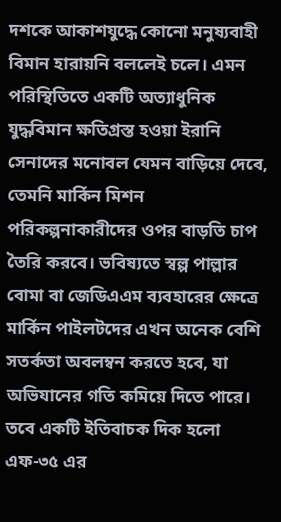দশকে আকাশযুদ্ধে কোনো মনুষ্যবাহী বিমান হারায়নি বললেই চলে। এমন পরিস্থিতিতে একটি অত্যাধুনিক যুদ্ধবিমান ক্ষতিগ্রস্ত হওয়া ইরানি সেনাদের মনোবল যেমন বাড়িয়ে দেবে, তেমনি মার্কিন মিশন পরিকল্পনাকারীদের ওপর বাড়তি চাপ তৈরি করবে। ভবিষ্যতে স্বল্প পাল্লার বোমা বা জেডিএএম ব্যবহারের ক্ষেত্রে মার্কিন পাইলটদের এখন অনেক বেশি সতর্কতা অবলম্বন করতে হবে, যা অভিযানের গতি কমিয়ে দিতে পারে।
তবে একটি ইতিবাচক দিক হলো এফ-৩৫ এর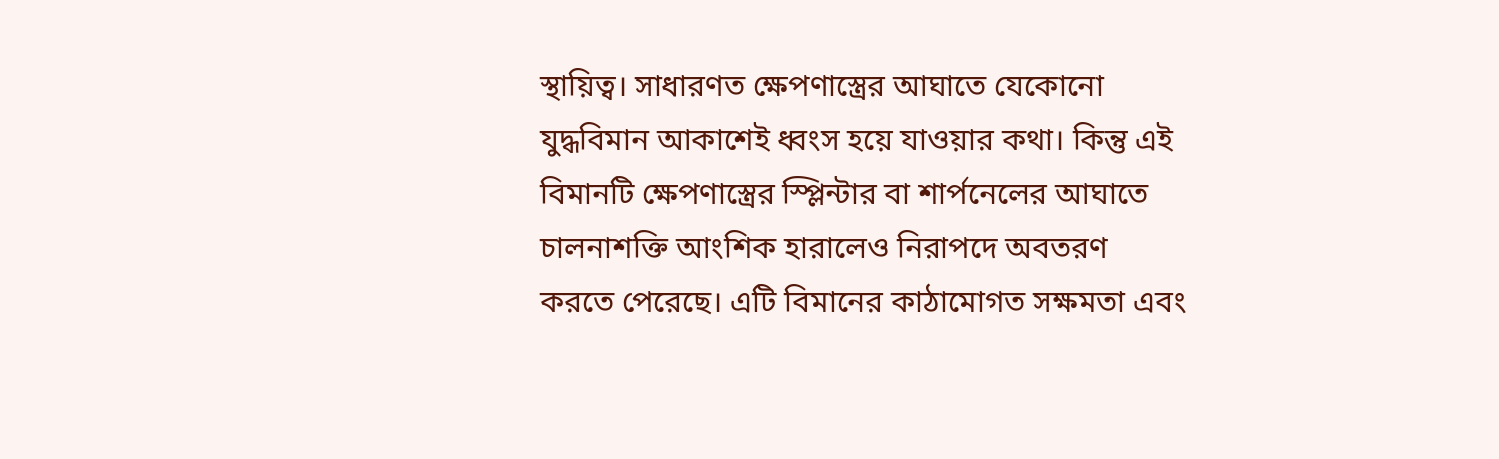স্থায়িত্ব। সাধারণত ক্ষেপণাস্ত্রের আঘাতে যেকোনো যুদ্ধবিমান আকাশেই ধ্বংস হয়ে যাওয়ার কথা। কিন্তু এই বিমানটি ক্ষেপণাস্ত্রের স্প্লিন্টার বা শার্পনেলের আঘাতে চালনাশক্তি আংশিক হারালেও নিরাপদে অবতরণ করতে পেরেছে। এটি বিমানের কাঠামোগত সক্ষমতা এবং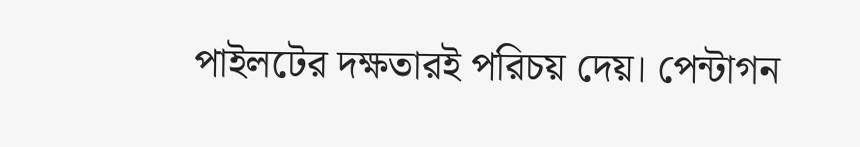পাইলটের দক্ষতারই পরিচয় দেয়। পেন্টাগন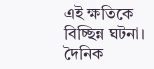এই ক্ষতিকে বিচ্ছিন্ন ঘটনা।
দৈনিক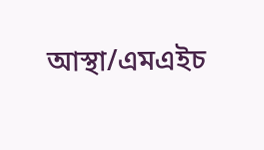আস্থা/এমএইচ